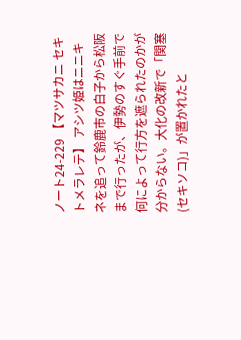ノート24-229 【マツサカニ セキトメラレテ】 アシツ姫はニニキネを追って鈴鹿市の白子から松阪まで行ったが、伊勢のすぐ手前で何によって行方を遮られたのかが分からない。大化の改新で「関塞(セキソコ)」が置かれたと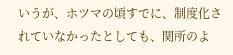いうが、ホツマの頃すでに、制度化されていなかったとしても、関所のよ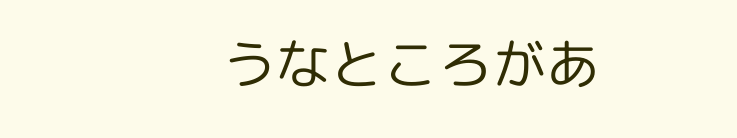うなところがあ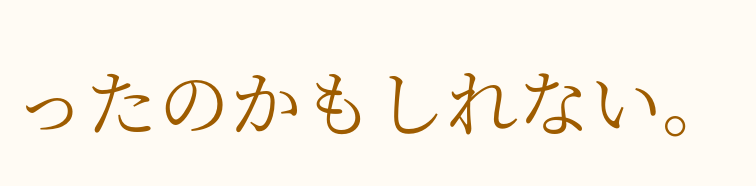ったのかもしれない。